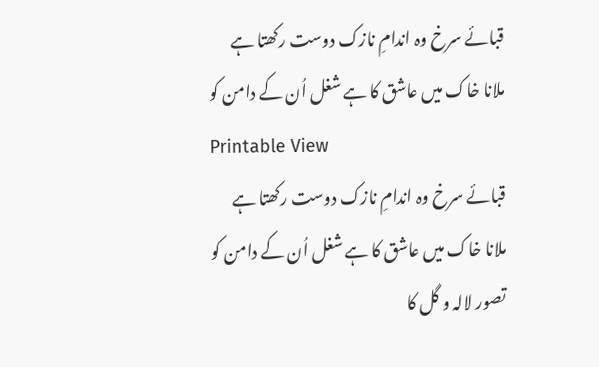قبائے سرخ وہ اندامِ نازک دوست رکھتا ہے
ملانا خاک میں عاشق کا ہے شغل اُن کے دامن کو
Printable View
قبائے سرخ وہ اندامِ نازک دوست رکھتا ہے
ملانا خاک میں عاشق کا ہے شغل اُن کے دامن کو
تصور لالہ و گل کا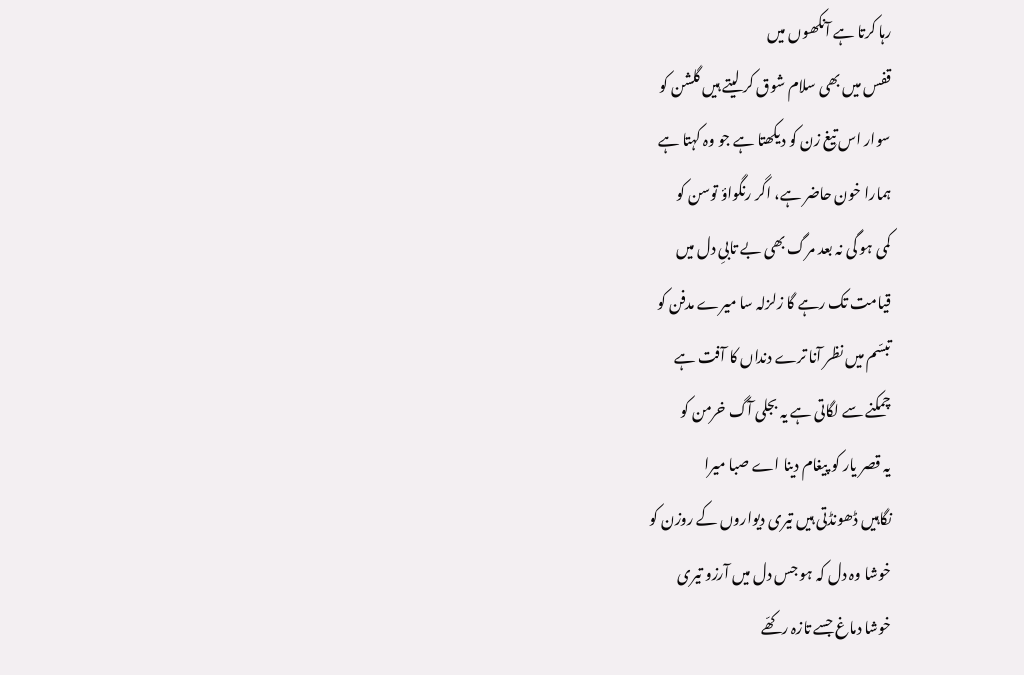رہا کرتا ہے آنکھوں میں
قفس میں بھی سلام شوق کر لیتے ہیں گلشن کو
سوار اس تیغ زن کو دیکھتا ہے جو وہ کہتا ہے
ہمارا خون حاضر ہے، اگر رنگواؤ توسن کو
کمی ہو گی نہ بعد مرگ بھی بے تابیِ دل میں
قیامت تک رہے گا زلزلہ سا میرے مدفن کو
تبسّم میں نظر آنا ترے دنداں کا آفت ہے
چمکنے سے لگاتی ہے یہ بجلی آگ خرمن کو
یہ قصر یار کو پیغام دینا اے صبا میرا
نگاہیں ڈھونڈتی ہیں تیری دیواروں کے روزن کو
خوشا وہ دل کہ ہو جس دل میں آرزو تیری
خوشا دماغ جسے تازہ رکھّے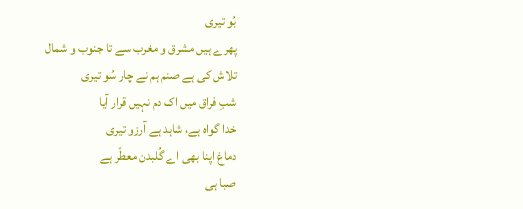بُو تیری
پھرے ہیں مشرق و مغرب سے تا جنوب و شمال
تلاش کی ہے صنم ہم نے چار سُو تیری
شبِ فراق میں اک دم نہیں قرار آیا
خدا گواہ ہے، شاہد ہے آرزو تیری
دماغ اپنا بھی اے گُلبدن معطّر ہے
صبا ہی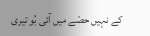کے نہیں حصّے میں آئی بُو تیری